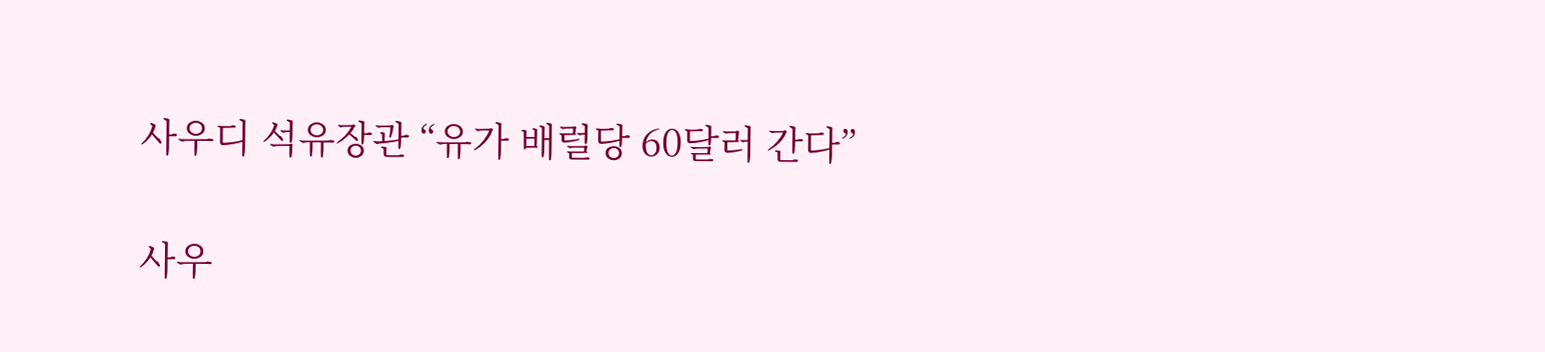사우디 석유장관 “유가 배럴당 60달러 간다”

사우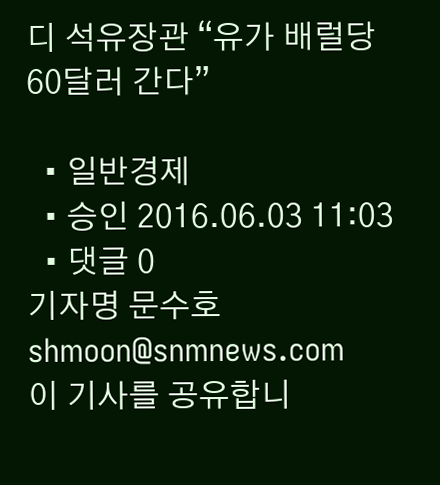디 석유장관 “유가 배럴당 60달러 간다”

  • 일반경제
  • 승인 2016.06.03 11:03
  • 댓글 0
기자명 문수호 shmoon@snmnews.com
이 기사를 공유합니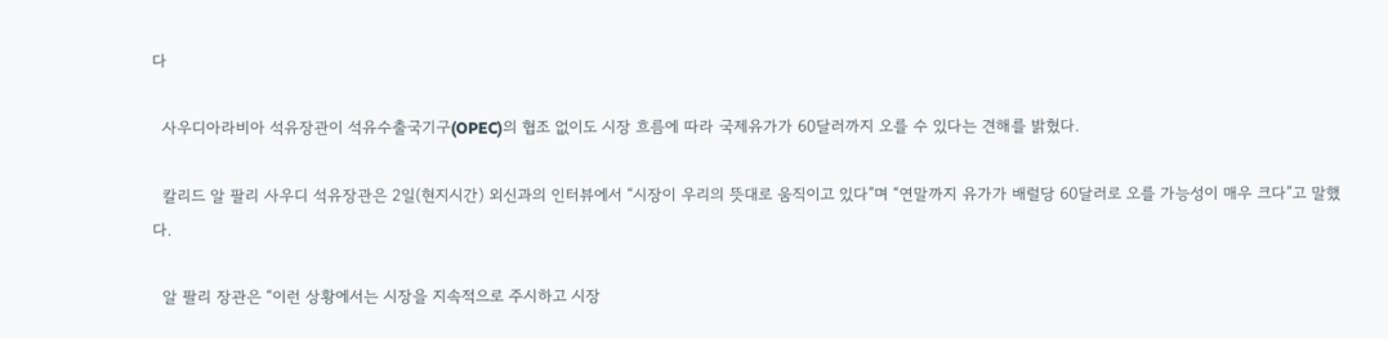다

  사우디아라비아 석유장관이 석유수출국기구(OPEC)의 협조 없이도 시장 흐름에 따라 국제유가가 60달러까지 오를 수 있다는 견해를 밝혔다.

  칼리드 알 팔리 사우디 석유장관은 2일(현지시간) 외신과의 인터뷰에서 “시장이 우리의 뜻대로 움직이고 있다”며 “연말까지 유가가 배럴당 60달러로 오를 가능성이 매우 크다”고 말했다.

  알 팔리 장관은 “이런 상황에서는 시장을 지속적으로 주시하고 시장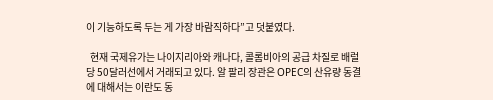이 기능하도록 두는 게 가장 바람직하다”고 덧붙였다.

  현재 국제유가는 나이지리아와 캐나다, 콜롬비아의 공급 차질로 배럴당 50달러선에서 거래되고 있다. 알 팔리 장관은 OPEC의 산유량 동결에 대해서는 이란도 동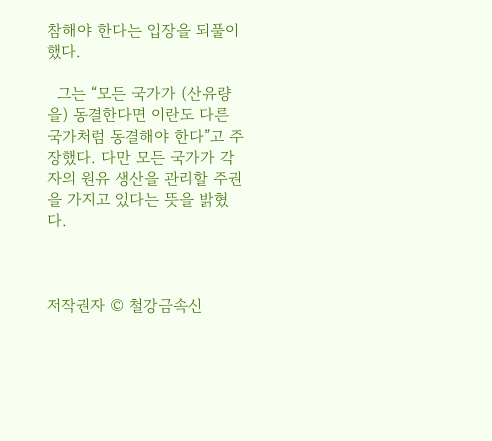참해야 한다는 입장을 되풀이했다.

  그는 “모든 국가가 (산유량을) 동결한다면 이란도 다른 국가처럼 동결해야 한다”고 주장했다. 다만 모든 국가가 각자의 원유 생산을 관리할 주권을 가지고 있다는 뜻을 밝혔다.



저작권자 © 철강금속신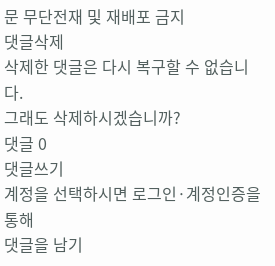문 무단전재 및 재배포 금지
댓글삭제
삭제한 댓글은 다시 복구할 수 없습니다.
그래도 삭제하시겠습니까?
댓글 0
댓글쓰기
계정을 선택하시면 로그인·계정인증을 통해
댓글을 남기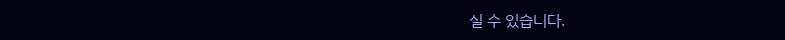실 수 있습니다.